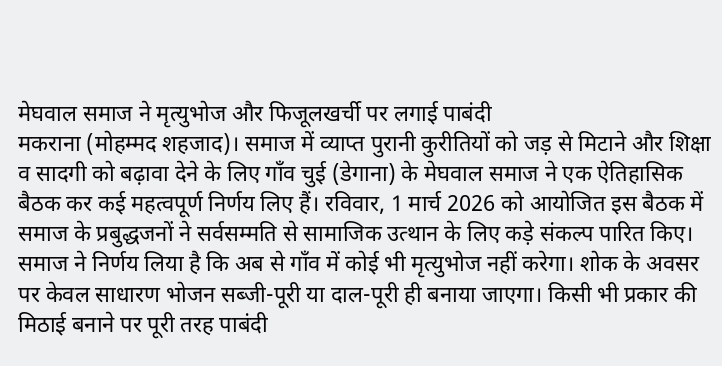मेघवाल समाज ने मृत्युभोज और फिजूलखर्ची पर लगाई पाबंदी
मकराना (मोहम्मद शहजाद)। समाज में व्याप्त पुरानी कुरीतियों को जड़ से मिटाने और शिक्षा व सादगी को बढ़ावा देने के लिए गाँव चुई (डेगाना) के मेघवाल समाज ने एक ऐतिहासिक बैठक कर कई महत्वपूर्ण निर्णय लिए हैं। रविवार, 1 मार्च 2026 को आयोजित इस बैठक में समाज के प्रबुद्धजनों ने सर्वसम्मति से सामाजिक उत्थान के लिए कड़े संकल्प पारित किए। समाज ने निर्णय लिया है कि अब से गाँव में कोई भी मृत्युभोज नहीं करेगा। शोक के अवसर पर केवल साधारण भोजन सब्जी-पूरी या दाल-पूरी ही बनाया जाएगा। किसी भी प्रकार की मिठाई बनाने पर पूरी तरह पाबंदी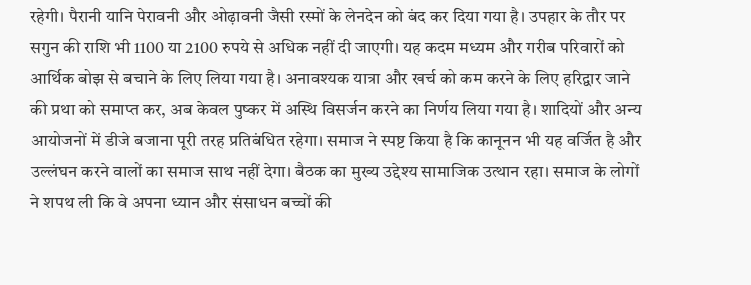रहेगी। पैरानी यानि पेरावनी और ओढ़ावनी जैसी रस्मों के लेनदेन को बंद कर दिया गया है। उपहार के तौर पर सगुन की राशि भी 1100 या 2100 रुपये से अधिक नहीं दी जाएगी। यह कदम मध्यम और गरीब परिवारों को आर्थिक बोझ से बचाने के लिए लिया गया है। अनावश्यक यात्रा और खर्च को कम करने के लिए हरिद्वार जाने की प्रथा को समाप्त कर, अब केवल पुष्कर में अस्थि विसर्जन करने का निर्णय लिया गया है। शादियों और अन्य आयोजनों में डीजे बजाना पूरी तरह प्रतिबंधित रहेगा। समाज ने स्पष्ट किया है कि कानूनन भी यह वर्जित है और उल्लंघन करने वालों का समाज साथ नहीं देगा। बैठक का मुख्य उद्देश्य सामाजिक उत्थान रहा। समाज के लोगों ने शपथ ली कि वे अपना ध्यान और संसाधन बच्चों की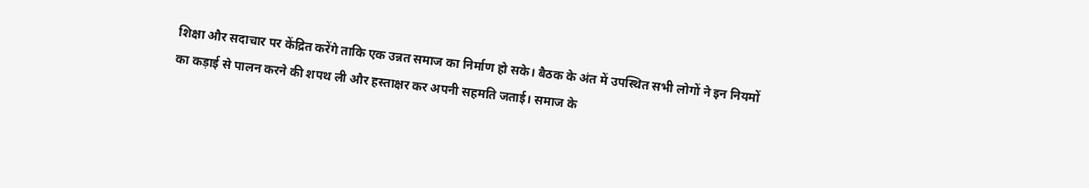शिक्षा और सदाचार पर केंद्रित करेंगे ताकि एक उन्नत समाज का निर्माण हो सके। बैठक के अंत में उपस्थित सभी लोगों ने इन नियमों का कड़ाई से पालन करने की शपथ ली और हस्ताक्षर कर अपनी सहमति जताई। समाज के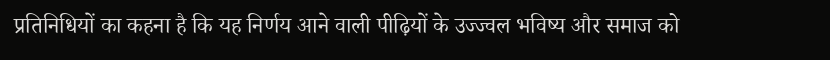प्रतिनिधियों का कहना है कि यह निर्णय आने वाली पीढ़ियों के उज्ज्वल भविष्य और समाज को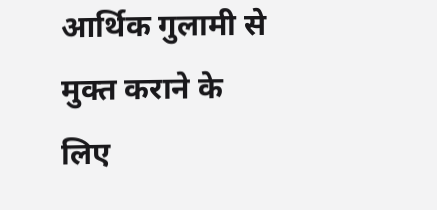आर्थिक गुलामी से मुक्त कराने के लिए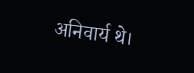अनिवार्य थे।